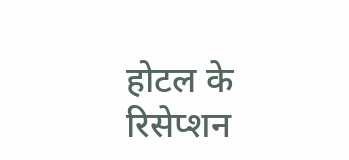होटल के रिसेप्शन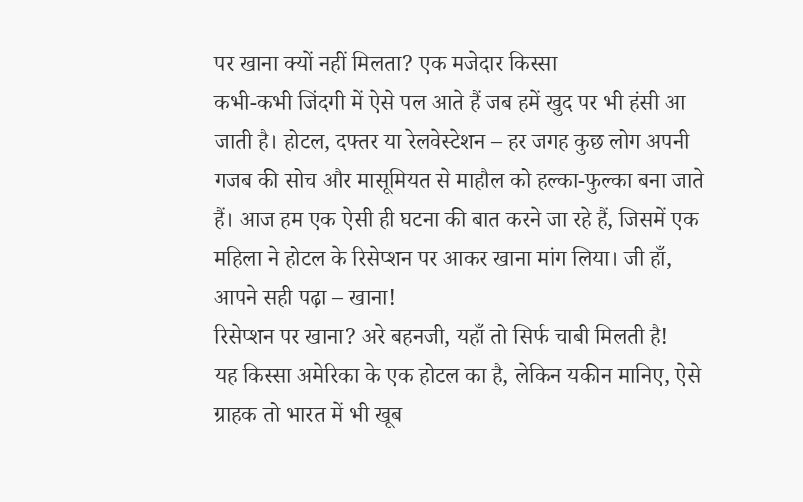पर खाना क्यों नहीं मिलता? एक मजेदार किस्सा
कभी-कभी जिंदगी में ऐसे पल आते हैं जब हमें खुद पर भी हंसी आ जाती है। होटल, दफ्तर या रेलवेस्टेशन – हर जगह कुछ लोग अपनी गजब की सोच और मासूमियत से माहौल को हल्का-फुल्का बना जाते हैं। आज हम एक ऐसी ही घटना की बात करने जा रहे हैं, जिसमें एक महिला ने होटल के रिसेप्शन पर आकर खाना मांग लिया। जी हाँ, आपने सही पढ़ा – खाना!
रिसेप्शन पर खाना? अरे बहनजी, यहाँ तो सिर्फ चाबी मिलती है!
यह किस्सा अमेरिका के एक होटल का है, लेकिन यकीन मानिए, ऐसे ग्राहक तो भारत में भी खूब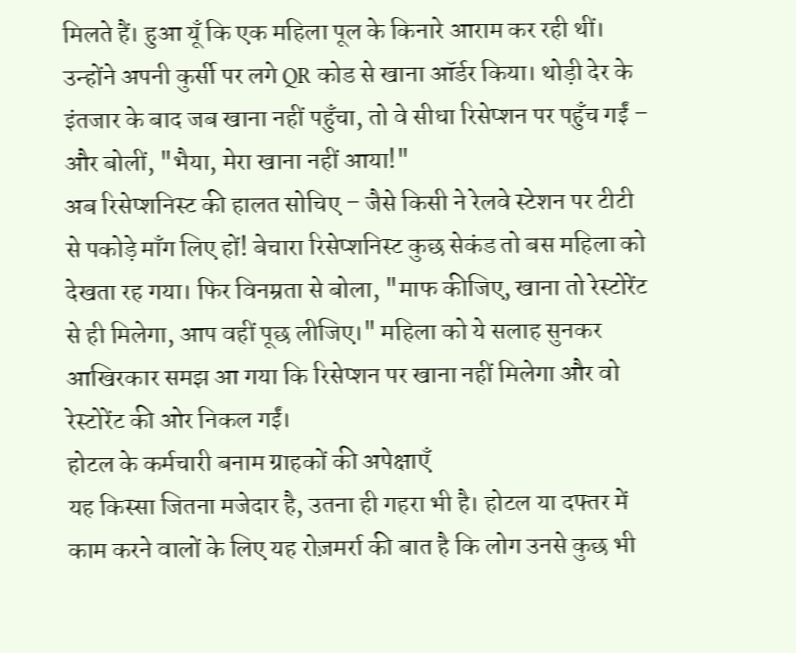मिलते हैं। हुआ यूँ कि एक महिला पूल के किनारे आराम कर रही थीं। उन्होंने अपनी कुर्सी पर लगे QR कोड से खाना ऑर्डर किया। थोड़ी देर के इंतजार के बाद जब खाना नहीं पहुँचा, तो वे सीधा रिसेप्शन पर पहुँच गईं – और बोलीं, "भैया, मेरा खाना नहीं आया!"
अब रिसेप्शनिस्ट की हालत सोचिए – जैसे किसी ने रेलवे स्टेशन पर टीटी से पकोड़े माँग लिए हों! बेचारा रिसेप्शनिस्ट कुछ सेकंड तो बस महिला को देखता रह गया। फिर विनम्रता से बोला, "माफ कीजिए, खाना तो रेस्टोरेंट से ही मिलेगा, आप वहीं पूछ लीजिए।" महिला को ये सलाह सुनकर आखिरकार समझ आ गया कि रिसेप्शन पर खाना नहीं मिलेगा और वो रेस्टोरेंट की ओर निकल गईं।
होटल के कर्मचारी बनाम ग्राहकों की अपेक्षाएँ
यह किस्सा जितना मजेदार है, उतना ही गहरा भी है। होटल या दफ्तर में काम करने वालों के लिए यह रोज़मर्रा की बात है कि लोग उनसे कुछ भी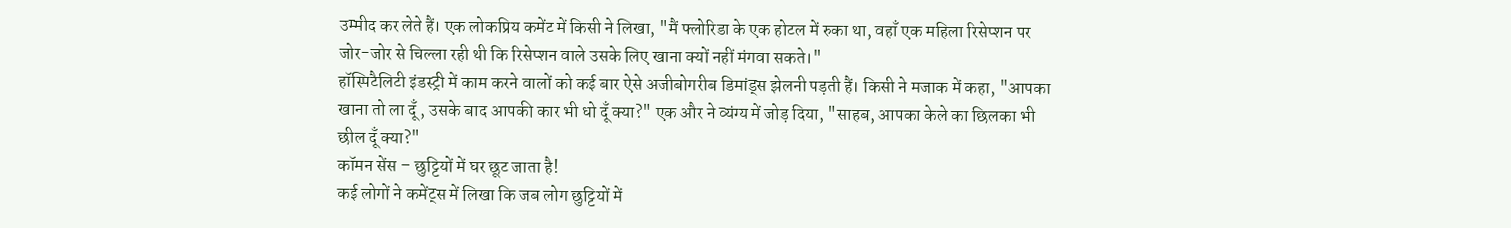उम्मीद कर लेते हैं। एक लोकप्रिय कमेंट में किसी ने लिखा, "मैं फ्लोरिडा के एक होटल में रुका था, वहाँ एक महिला रिसेप्शन पर जोर-जोर से चिल्ला रही थी कि रिसेप्शन वाले उसके लिए खाना क्यों नहीं मंगवा सकते।"
हॉस्पिटैलिटी इंडस्ट्री में काम करने वालों को कई बार ऐसे अजीबोगरीब डिमांड्स झेलनी पड़ती हैं। किसी ने मजाक में कहा, "आपका खाना तो ला दूँ, उसके बाद आपकी कार भी धो दूँ क्या?" एक और ने व्यंग्य में जोड़ दिया, "साहब, आपका केले का छिलका भी छील दूँ क्या?"
कॉमन सेंस – छुट्टियों में घर छूट जाता है!
कई लोगों ने कमेंट्स में लिखा कि जब लोग छुट्टियों में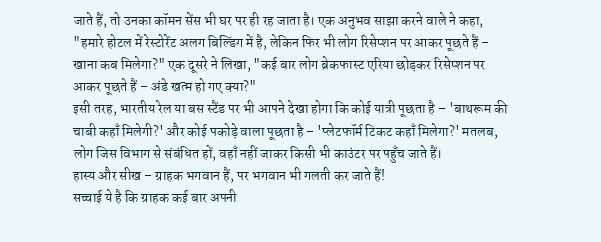जाते हैं, तो उनका कॉमन सेंस भी घर पर ही रह जाता है। एक अनुभव साझा करने वाले ने कहा, "हमारे होटल में रेस्टोरेंट अलग बिल्डिंग में है, लेकिन फिर भी लोग रिसेप्शन पर आकर पूछते हैं – खाना कब मिलेगा?" एक दूसरे ने लिखा, "कई बार लोग ब्रेकफास्ट एरिया छोड़कर रिसेप्शन पर आकर पूछते हैं – अंडे खत्म हो गए क्या?"
इसी तरह, भारतीय रेल या बस स्टैंड पर भी आपने देखा होगा कि कोई यात्री पूछता है – 'बाथरूम की चाबी कहाँ मिलेगी?' और कोई पकोड़े वाला पूछता है – 'प्लेटफॉर्म टिकट कहाँ मिलेगा?' मतलब, लोग जिस विभाग से संबंधित हों, वहाँ नहीं जाकर किसी भी काउंटर पर पहुँच जाते हैं।
हास्य और सीख – ग्राहक भगवान हैं, पर भगवान भी गलती कर जाते हैं!
सच्चाई ये है कि ग्राहक कई बार अपनी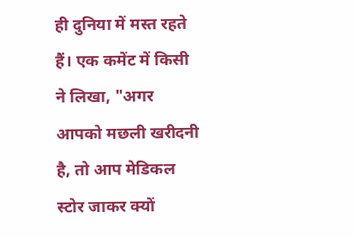ही दुनिया में मस्त रहते हैं। एक कमेंट में किसी ने लिखा, "अगर आपको मछली खरीदनी है, तो आप मेडिकल स्टोर जाकर क्यों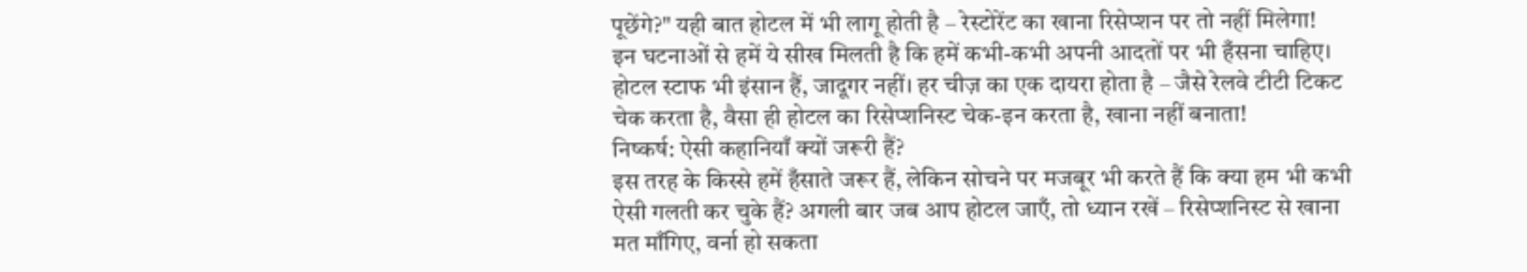पूछेंगे?" यही बात होटल में भी लागू होती है – रेस्टोरेंट का खाना रिसेप्शन पर तो नहीं मिलेगा!
इन घटनाओं से हमें ये सीख मिलती है कि हमें कभी-कभी अपनी आदतों पर भी हँसना चाहिए। होटल स्टाफ भी इंसान हैं, जादूगर नहीं। हर चीज़ का एक दायरा होता है – जैसे रेलवे टीटी टिकट चेक करता है, वैसा ही होटल का रिसेप्शनिस्ट चेक-इन करता है, खाना नहीं बनाता!
निष्कर्ष: ऐसी कहानियाँ क्यों जरूरी हैं?
इस तरह के किस्से हमें हँसाते जरूर हैं, लेकिन सोचने पर मजबूर भी करते हैं कि क्या हम भी कभी ऐसी गलती कर चुके हैं? अगली बार जब आप होटल जाएँ, तो ध्यान रखें – रिसेप्शनिस्ट से खाना मत माँगिए, वर्ना हो सकता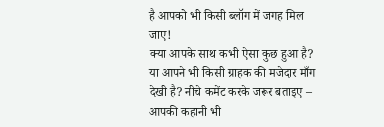है आपको भी किसी ब्लॉग में जगह मिल जाए!
क्या आपके साथ कभी ऐसा कुछ हुआ है? या आपने भी किसी ग्राहक की मजेदार माँग देखी है? नीचे कमेंट करके जरूर बताइए – आपकी कहानी भी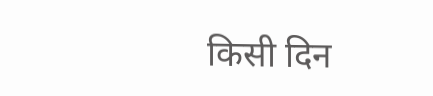किसी दिन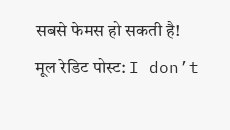सबसे फेमस हो सकती है!
मूल रेडिट पोस्ट: I don’t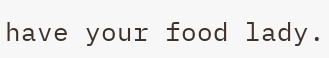have your food lady.